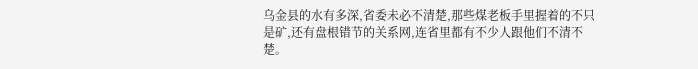乌金县的水有多深,省委未必不清楚,那些煤老板手里握着的不只是矿,还有盘根错节的关系网,连省里都有不少人跟他们不清不楚。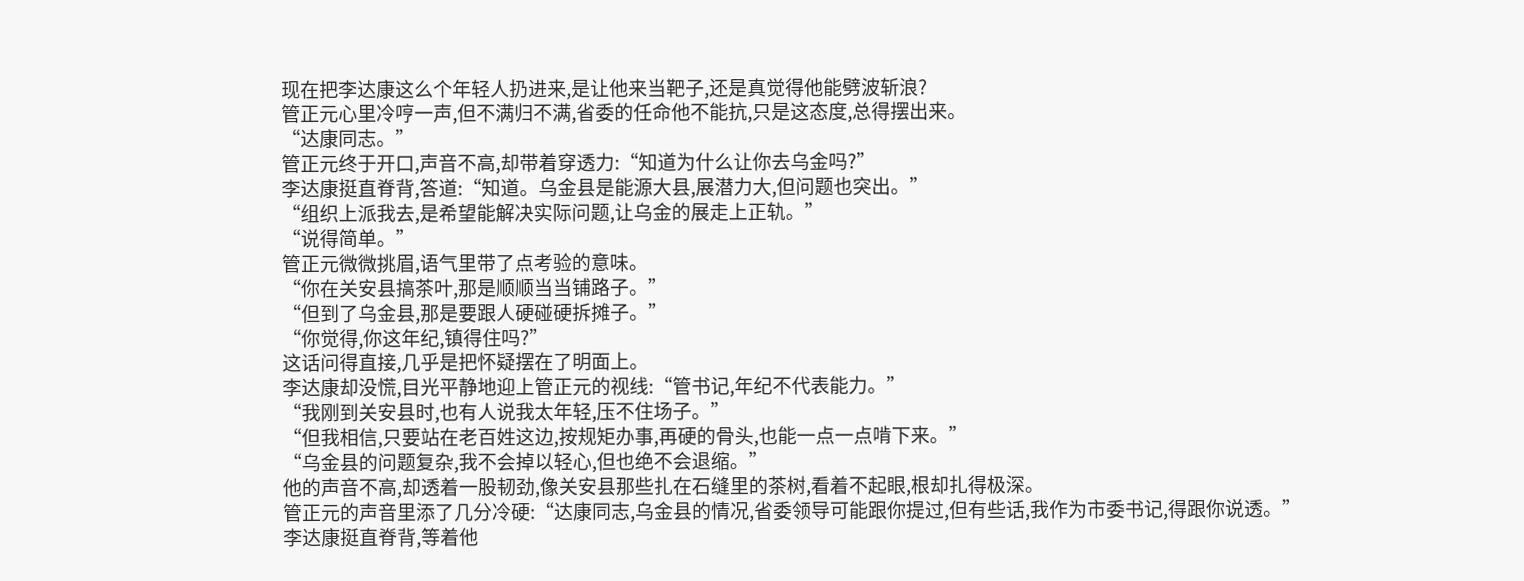现在把李达康这么个年轻人扔进来,是让他来当靶子,还是真觉得他能劈波斩浪?
管正元心里冷哼一声,但不满归不满,省委的任命他不能抗,只是这态度,总得摆出来。
“达康同志。”
管正元终于开口,声音不高,却带着穿透力:“知道为什么让你去乌金吗?”
李达康挺直脊背,答道:“知道。乌金县是能源大县,展潜力大,但问题也突出。”
“组织上派我去,是希望能解决实际问题,让乌金的展走上正轨。”
“说得简单。”
管正元微微挑眉,语气里带了点考验的意味。
“你在关安县搞茶叶,那是顺顺当当铺路子。”
“但到了乌金县,那是要跟人硬碰硬拆摊子。”
“你觉得,你这年纪,镇得住吗?”
这话问得直接,几乎是把怀疑摆在了明面上。
李达康却没慌,目光平静地迎上管正元的视线:“管书记,年纪不代表能力。”
“我刚到关安县时,也有人说我太年轻,压不住场子。”
“但我相信,只要站在老百姓这边,按规矩办事,再硬的骨头,也能一点一点啃下来。”
“乌金县的问题复杂,我不会掉以轻心,但也绝不会退缩。”
他的声音不高,却透着一股韧劲,像关安县那些扎在石缝里的茶树,看着不起眼,根却扎得极深。
管正元的声音里添了几分冷硬:“达康同志,乌金县的情况,省委领导可能跟你提过,但有些话,我作为市委书记,得跟你说透。”
李达康挺直脊背,等着他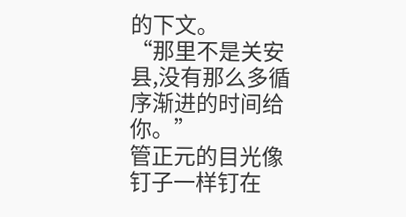的下文。
“那里不是关安县,没有那么多循序渐进的时间给你。”
管正元的目光像钉子一样钉在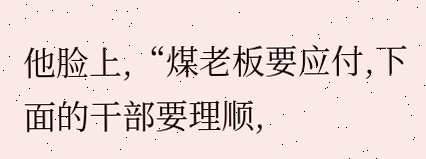他脸上,“煤老板要应付,下面的干部要理顺,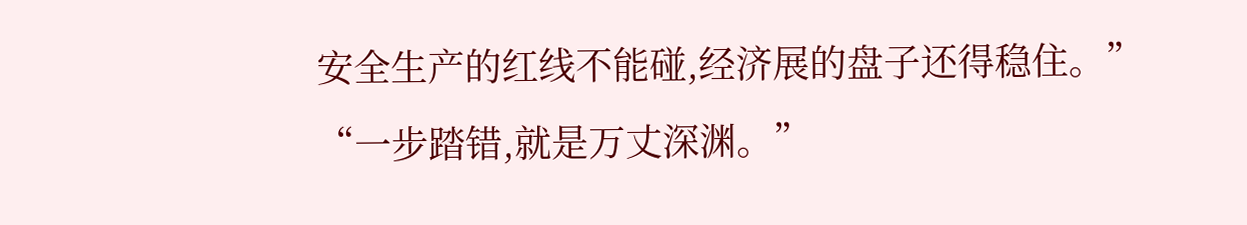安全生产的红线不能碰,经济展的盘子还得稳住。”
“一步踏错,就是万丈深渊。”